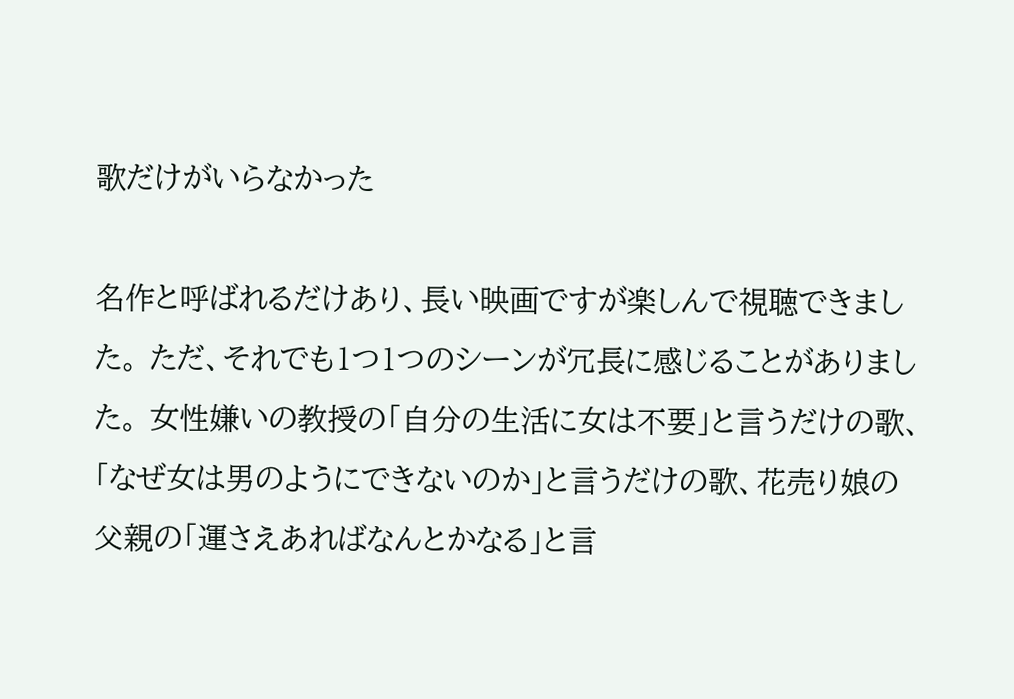歌だけがいらなかった

名作と呼ばれるだけあり、長い映画ですが楽しんで視聴できました。 ただ、それでも1つ1つのシーンが冗長に感じることがありました。 女性嫌いの教授の「自分の生活に女は不要」と言うだけの歌、「なぜ女は男のようにできないのか」と言うだけの歌、花売り娘の父親の「運さえあればなんとかなる」と言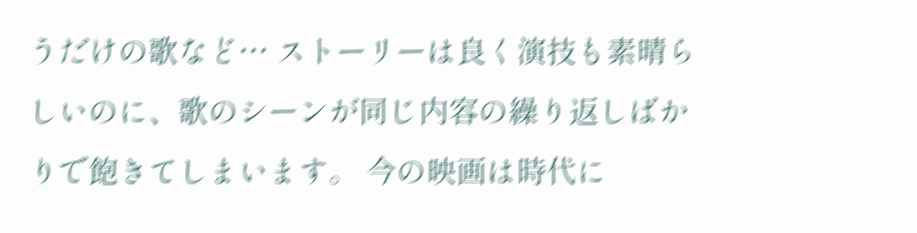うだけの歌など… ストーリーは良く演技も素晴らしいのに、歌のシーンが同じ内容の繰り返しばかりで飽きてしまいます。 今の映画は時代に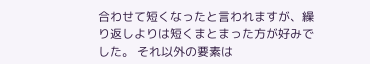合わせて短くなったと言われますが、繰り返しよりは短くまとまった方が好みでした。 それ以外の要素は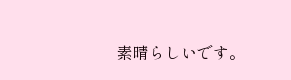素晴らしいです。